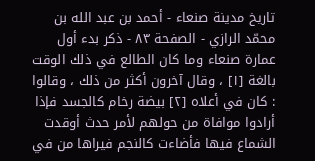تاريخ مدينة صنعاء - أحمد بن عبد الله بن محمّد الرازي - الصفحة ٨٣ - ذكر بدء أول عمارة صنعاء وما كان الطالع في ذلك الوقت
بالغة [١] ، وقال آخرون أكثر من ذلك ، وقالوا : كان في أعلاه [٢] بيضة رخام كالجسد فإذا أرادوا موافاة من حولهم لأمر حدث أوقدت الشماع فيها فأضاءت كالنجم فيراها من في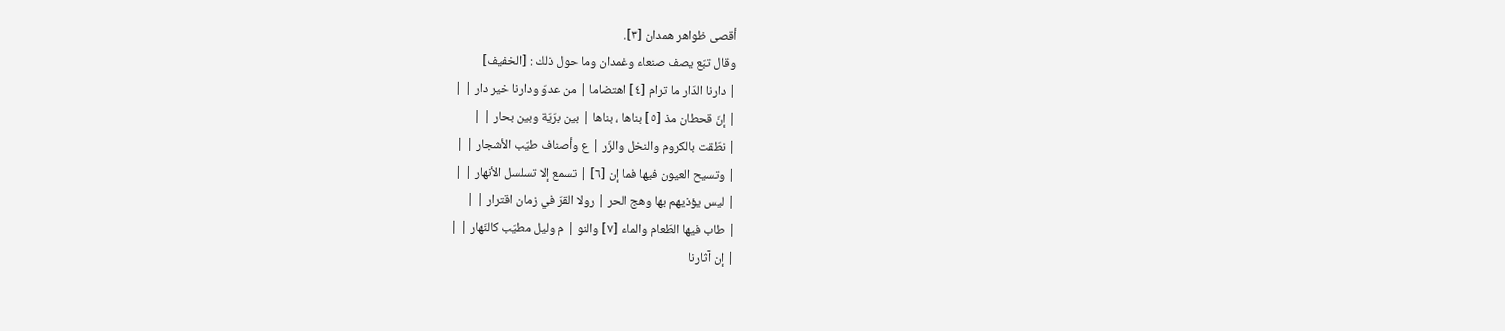أقصى ظواهر همدان [٣].
وقال تبّع يصف صنعاء وغمدان وما حول ذلك : [الخفيف]
| دارنا الدّار ما ترام [٤] اهتضاما | من عدوّ ودارنا خير دار | |
| إنّ قحطان مذ [٥] بناها ، بناها | بين برّيّة وبين بحار | |
| نطّقت بالكروم والنخل والزّر | ع وأصناف طيّب الأشجار | |
| وتسيح العيون فيها فما إن [٦] | تسمع إلا تسلسل الأنهار | |
| ليس يؤذيهم بها وهج الحر | رولا القرّ في زمان اقترار | |
| طاب فيها الطّعام والماء [٧] والنو | م وليل مطيّب كالنّهار | |
| إن آثارنا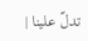تدلّ علينا |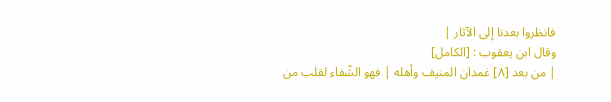فانظروا بعدنا إلى الآثار |
وقال ابن يعقوب : [الكامل]
| من بعد [٨] غمدان المنيف وأهله | فهو الشّفاء لقلب من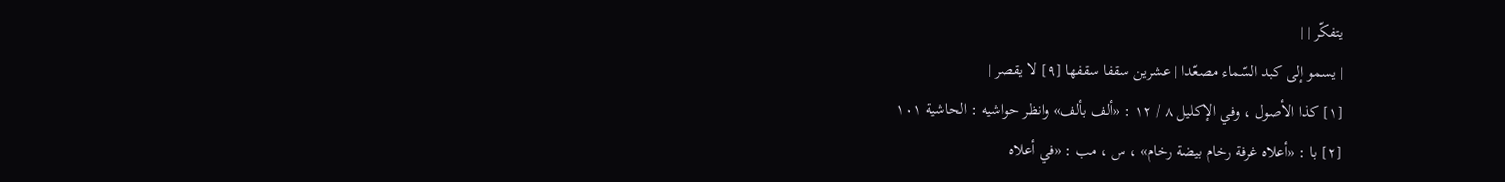يتفكّر | |
| يسمو إلى كبد السّماء مصعّدا | عشرين سقفا سقفها [٩] لا يقصر |
[١] كذا الأصول ، وفي الإكليل ٨ / ١٢ : «ألف بألف» وانظر حواشيه : الحاشية ١٠١
[٢] با : «أعلاه غرفة رخام بيضة رخام» ، س ، مب : «في أعلاه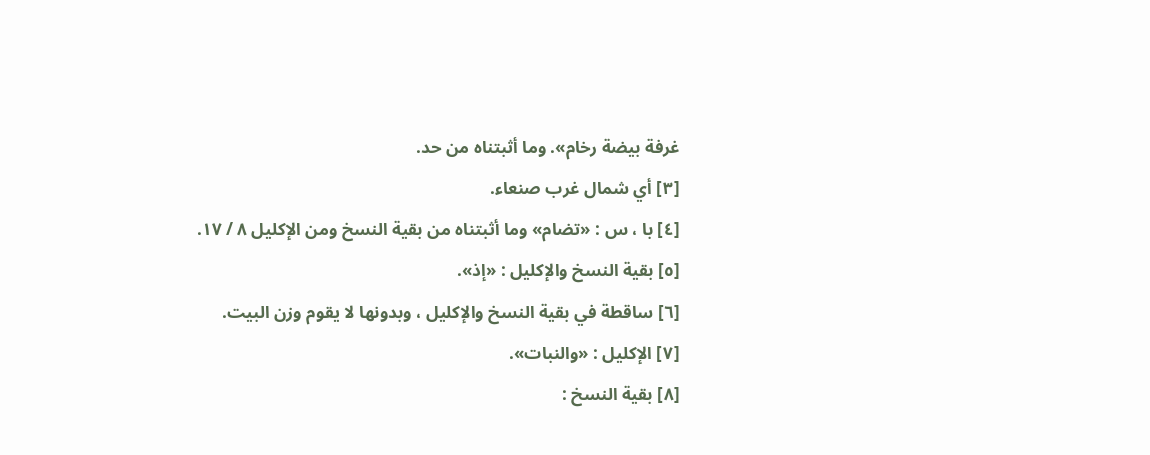غرفة بيضة رخام». وما أثبتناه من حد.
[٣] أي شمال غرب صنعاء.
[٤] با ، س : «تضام» وما أثبتناه من بقية النسخ ومن الإكليل ٨ / ١٧.
[٥] بقية النسخ والإكليل : «إذ».
[٦] ساقطة في بقية النسخ والإكليل ، وبدونها لا يقوم وزن البيت.
[٧] الإكليل : «والنبات».
[٨] بقية النسخ :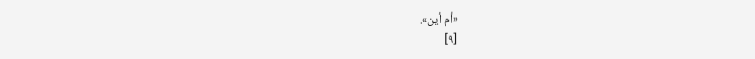«أم أين».
[٩]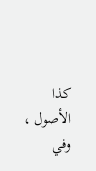كذا الأصول ، وفي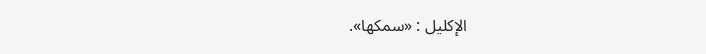الإكليل : «سمكها».